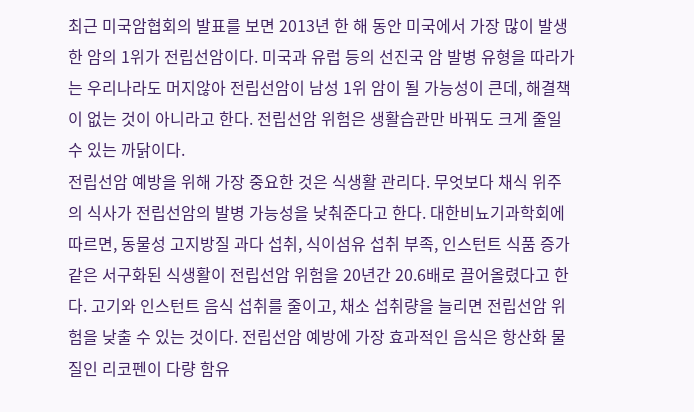최근 미국암협회의 발표를 보면 2013년 한 해 동안 미국에서 가장 많이 발생한 암의 1위가 전립선암이다. 미국과 유럽 등의 선진국 암 발병 유형을 따라가는 우리나라도 머지않아 전립선암이 남성 1위 암이 될 가능성이 큰데, 해결책이 없는 것이 아니라고 한다. 전립선암 위험은 생활습관만 바꿔도 크게 줄일 수 있는 까닭이다.
전립선암 예방을 위해 가장 중요한 것은 식생활 관리다. 무엇보다 채식 위주의 식사가 전립선암의 발병 가능성을 낮춰준다고 한다. 대한비뇨기과학회에 따르면, 동물성 고지방질 과다 섭취, 식이섬유 섭취 부족, 인스턴트 식품 증가 같은 서구화된 식생활이 전립선암 위험을 20년간 20.6배로 끌어올렸다고 한다. 고기와 인스턴트 음식 섭취를 줄이고, 채소 섭취량을 늘리면 전립선암 위험을 낮출 수 있는 것이다. 전립선암 예방에 가장 효과적인 음식은 항산화 물질인 리코펜이 다량 함유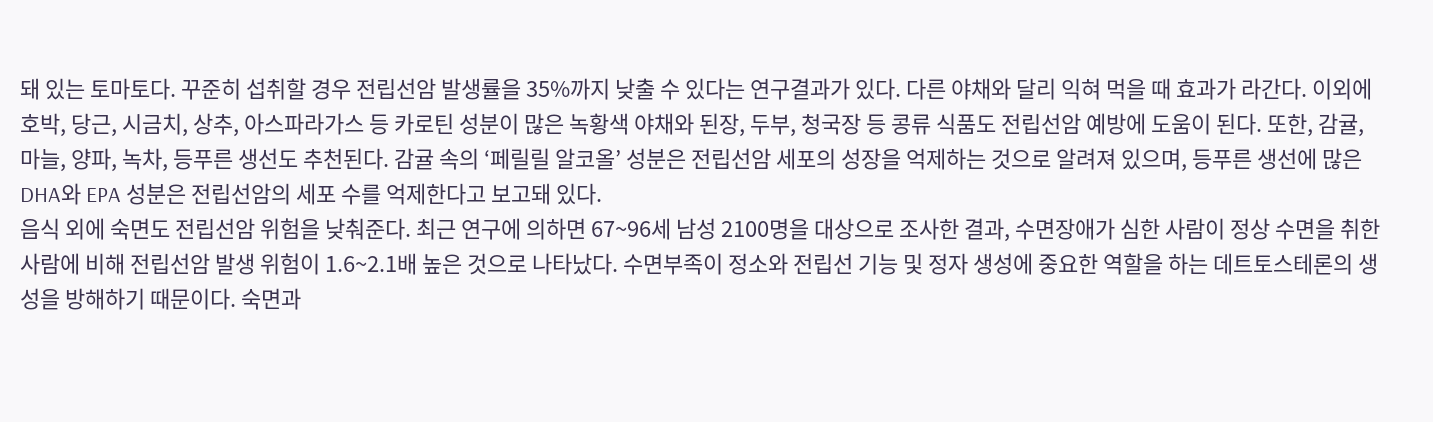돼 있는 토마토다. 꾸준히 섭취할 경우 전립선암 발생률을 35%까지 낮출 수 있다는 연구결과가 있다. 다른 야채와 달리 익혀 먹을 때 효과가 라간다. 이외에 호박, 당근, 시금치, 상추, 아스파라가스 등 카로틴 성분이 많은 녹황색 야채와 된장, 두부, 청국장 등 콩류 식품도 전립선암 예방에 도움이 된다. 또한, 감귤, 마늘, 양파, 녹차, 등푸른 생선도 추천된다. 감귤 속의 ‘페릴릴 알코올’ 성분은 전립선암 세포의 성장을 억제하는 것으로 알려져 있으며, 등푸른 생선에 많은 DHA와 EPA 성분은 전립선암의 세포 수를 억제한다고 보고돼 있다.
음식 외에 숙면도 전립선암 위험을 낮춰준다. 최근 연구에 의하면 67~96세 남성 2100명을 대상으로 조사한 결과, 수면장애가 심한 사람이 정상 수면을 취한 사람에 비해 전립선암 발생 위험이 1.6~2.1배 높은 것으로 나타났다. 수면부족이 정소와 전립선 기능 및 정자 생성에 중요한 역할을 하는 데트토스테론의 생성을 방해하기 때문이다. 숙면과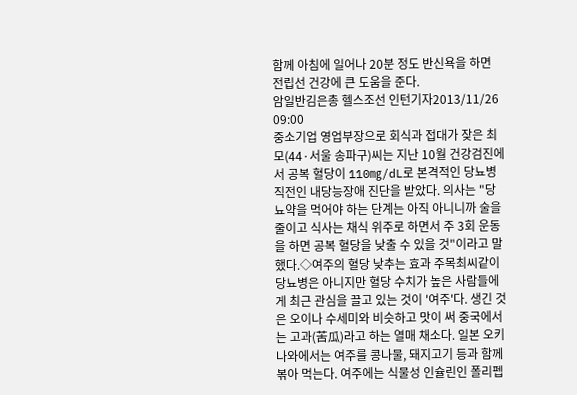함께 아침에 일어나 20분 정도 반신욕을 하면 전립선 건강에 큰 도움을 준다.
암일반김은총 헬스조선 인턴기자2013/11/26 09:00
중소기업 영업부장으로 회식과 접대가 잦은 최모(44·서울 송파구)씨는 지난 10월 건강검진에서 공복 혈당이 110㎎/dL로 본격적인 당뇨병 직전인 내당능장애 진단을 받았다. 의사는 "당뇨약을 먹어야 하는 단계는 아직 아니니까 술을 줄이고 식사는 채식 위주로 하면서 주 3회 운동을 하면 공복 혈당을 낮출 수 있을 것"이라고 말했다.◇여주의 혈당 낮추는 효과 주목최씨같이 당뇨병은 아니지만 혈당 수치가 높은 사람들에게 최근 관심을 끌고 있는 것이 '여주'다. 생긴 것은 오이나 수세미와 비슷하고 맛이 써 중국에서는 고과(苦瓜)라고 하는 열매 채소다. 일본 오키나와에서는 여주를 콩나물, 돼지고기 등과 함께 볶아 먹는다. 여주에는 식물성 인슐린인 폴리펩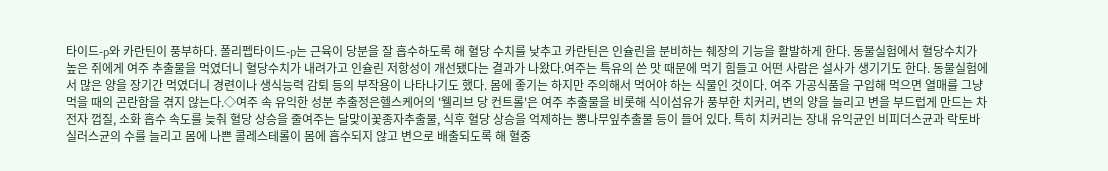타이드-p와 카란틴이 풍부하다. 폴리펩타이드-p는 근육이 당분을 잘 흡수하도록 해 혈당 수치를 낮추고 카란틴은 인슐린을 분비하는 췌장의 기능을 활발하게 한다. 동물실험에서 혈당수치가 높은 쥐에게 여주 추출물을 먹였더니 혈당수치가 내려가고 인슐린 저항성이 개선됐다는 결과가 나왔다.여주는 특유의 쓴 맛 때문에 먹기 힘들고 어떤 사람은 설사가 생기기도 한다. 동물실험에서 많은 양을 장기간 먹였더니 경련이나 생식능력 감퇴 등의 부작용이 나타나기도 했다. 몸에 좋기는 하지만 주의해서 먹어야 하는 식물인 것이다. 여주 가공식품을 구입해 먹으면 열매를 그냥 먹을 때의 곤란함을 겪지 않는다.◇여주 속 유익한 성분 추출정은헬스케어의 '웰리브 당 컨트롤'은 여주 추출물을 비롯해 식이섬유가 풍부한 치커리, 변의 양을 늘리고 변을 부드럽게 만드는 차전자 껍질, 소화 흡수 속도를 늦춰 혈당 상승을 줄여주는 달맞이꽃종자추출물, 식후 혈당 상승을 억제하는 뽕나무잎추출물 등이 들어 있다. 특히 치커리는 장내 유익균인 비피더스균과 락토바실러스균의 수를 늘리고 몸에 나쁜 콜레스테롤이 몸에 흡수되지 않고 변으로 배출되도록 해 혈중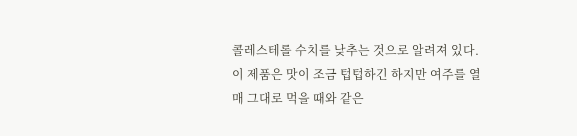콜레스테롤 수치를 낮추는 것으로 알려져 있다. 이 제품은 맛이 조금 텁텁하긴 하지만 여주를 열매 그대로 먹을 때와 같은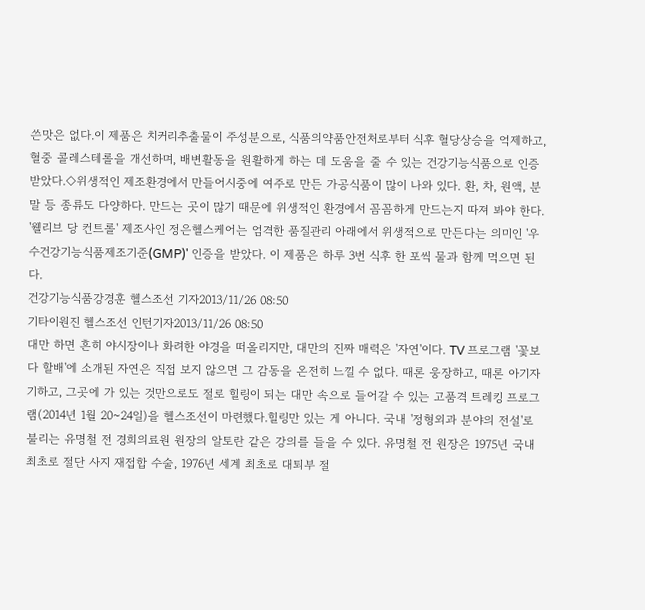쓴맛은 없다.이 제품은 치커리추출물이 주성분으로, 식품의약품안전처로부터 식후 혈당상승을 억제하고, 혈중 콜레스테롤을 개선하며, 배변활동을 원활하게 하는 데 도움을 줄 수 있는 건강기능식품으로 인증받았다.◇위생적인 제조환경에서 만들어시중에 여주로 만든 가공식품이 많이 나와 있다. 환, 차, 원액, 분말 등 종류도 다양하다. 만드는 곳이 많기 때문에 위생적인 환경에서 꼼꼼하게 만드는지 따져 봐야 한다. '웰리브 당 컨트롤' 제조사인 정은헬스케어는 엄격한 품질관리 아래에서 위생적으로 만든다는 의미인 '우수건강기능식품제조기준(GMP)' 인증을 받았다. 이 제품은 하루 3번 식후 한 포씩 물과 함께 먹으면 된다.
건강기능식품강경훈 헬스조선 기자2013/11/26 08:50
기타이원진 헬스조선 인턴기자2013/11/26 08:50
대만 하면 흔히 야시장이나 화려한 야경을 떠올리지만, 대만의 진짜 매력은 '자연'이다. TV 프로그램 '꽃보다 할배'에 소개된 자연은 직접 보지 않으면 그 감동을 온전히 느낄 수 없다. 때론 웅장하고, 때론 아기자기하고, 그곳에 가 있는 것만으로도 절로 힐링이 되는 대만 속으로 들어갈 수 있는 고품격 트레킹 프로그램(2014년 1월 20~24일)을 헬스조선이 마련했다.힐링만 있는 게 아니다. 국내 '정형외과 분야의 전설'로 불리는 유명철 전 경희의료원 원장의 알토란 같은 강의를 들을 수 있다. 유명철 전 원장은 1975년 국내 최초로 절단 사지 재접합 수술, 1976년 세계 최초로 대퇴부 절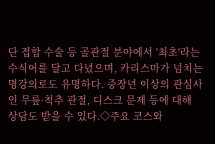단 접합 수술 등 골관절 분야에서 '최초'라는 수식어를 달고 다녔으며, 카리스마가 넘치는 명강의로도 유명하다. 중장년 이상의 관심사인 무릎·척추 관절, 디스크 문제 등에 대해 상담도 받을 수 있다.◇주요 코스와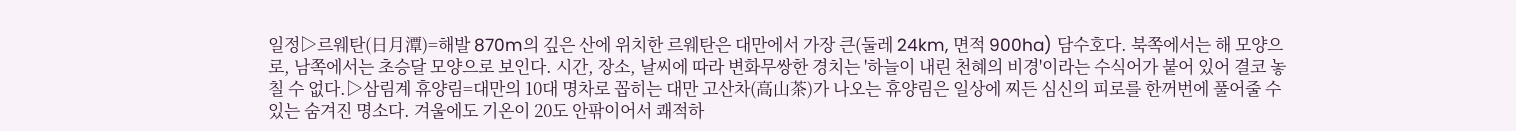일정▷르웨탄(日月潭)=해발 870m의 깊은 산에 위치한 르웨탄은 대만에서 가장 큰(둘레 24km, 면적 900ha) 담수호다. 북쪽에서는 해 모양으로, 남쪽에서는 초승달 모양으로 보인다. 시간, 장소, 날씨에 따라 변화무쌍한 경치는 '하늘이 내린 천혜의 비경'이라는 수식어가 붙어 있어 결코 놓칠 수 없다.▷삼림계 휴양림=대만의 10대 명차로 꼽히는 대만 고산차(高山茶)가 나오는 휴양림은 일상에 찌든 심신의 피로를 한꺼번에 풀어줄 수 있는 숨겨진 명소다. 겨울에도 기온이 20도 안팎이어서 쾌적하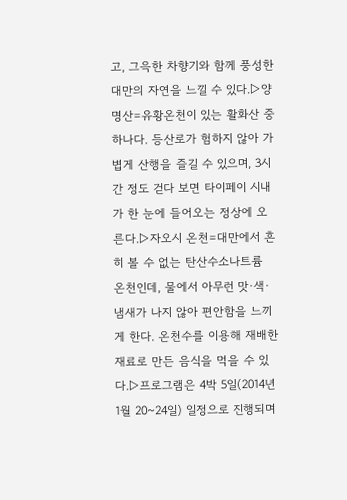고, 그윽한 차향기와 함께 풍성한 대만의 자연을 느낄 수 있다.▷양명산=유황온천이 있는 활화산 중 하나다. 등산로가 험하지 않아 가볍게 산행을 즐길 수 있으며, 3시간 정도 걷다 보면 타이페이 시내가 한 눈에 들어오는 정상에 오른다.▷자오시 온천=대만에서 흔히 볼 수 없는 탄산수소나트륨 온천인데, 물에서 아무런 맛·색·냄새가 나지 않아 편안함을 느끼게 한다. 온천수를 이용해 재배한 재료로 만든 음식을 먹을 수 있다.▷프로그램은 4박 5일(2014년 1월 20~24일) 일정으로 진행되며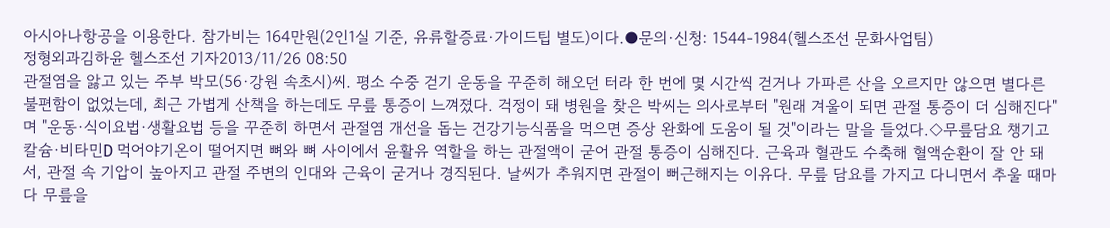아시아나항공을 이용한다. 참가비는 164만원(2인1실 기준, 유류할증료·가이드팁 별도)이다.●문의·신청: 1544-1984(헬스조선 문화사업팀)
정형외과김하윤 헬스조선 기자2013/11/26 08:50
관절염을 앓고 있는 주부 박모(56·강원 속초시)씨. 평소 수중 걷기 운동을 꾸준히 해오던 터라 한 번에 몇 시간씩 걷거나 가파른 산을 오르지만 않으면 별다른 불편함이 없었는데, 최근 가볍게 산책을 하는데도 무릎 통증이 느껴졌다. 걱정이 돼 병원을 찾은 박씨는 의사로부터 "원래 겨울이 되면 관절 통증이 더 심해진다"며 "운동·식이요법·생활요법 등을 꾸준히 하면서 관절염 개선을 돕는 건강기능식품을 먹으면 증상 완화에 도움이 될 것"이라는 말을 들었다.◇무릎담요 챙기고 칼슘·비타민D 먹어야기온이 떨어지면 뼈와 뼈 사이에서 윤활유 역할을 하는 관절액이 굳어 관절 통증이 심해진다. 근육과 혈관도 수축해 혈액순환이 잘 안 돼서, 관절 속 기압이 높아지고 관절 주변의 인대와 근육이 굳거나 경직된다. 날씨가 추워지면 관절이 뻐근해지는 이유다. 무릎 담요를 가지고 다니면서 추울 때마다 무릎을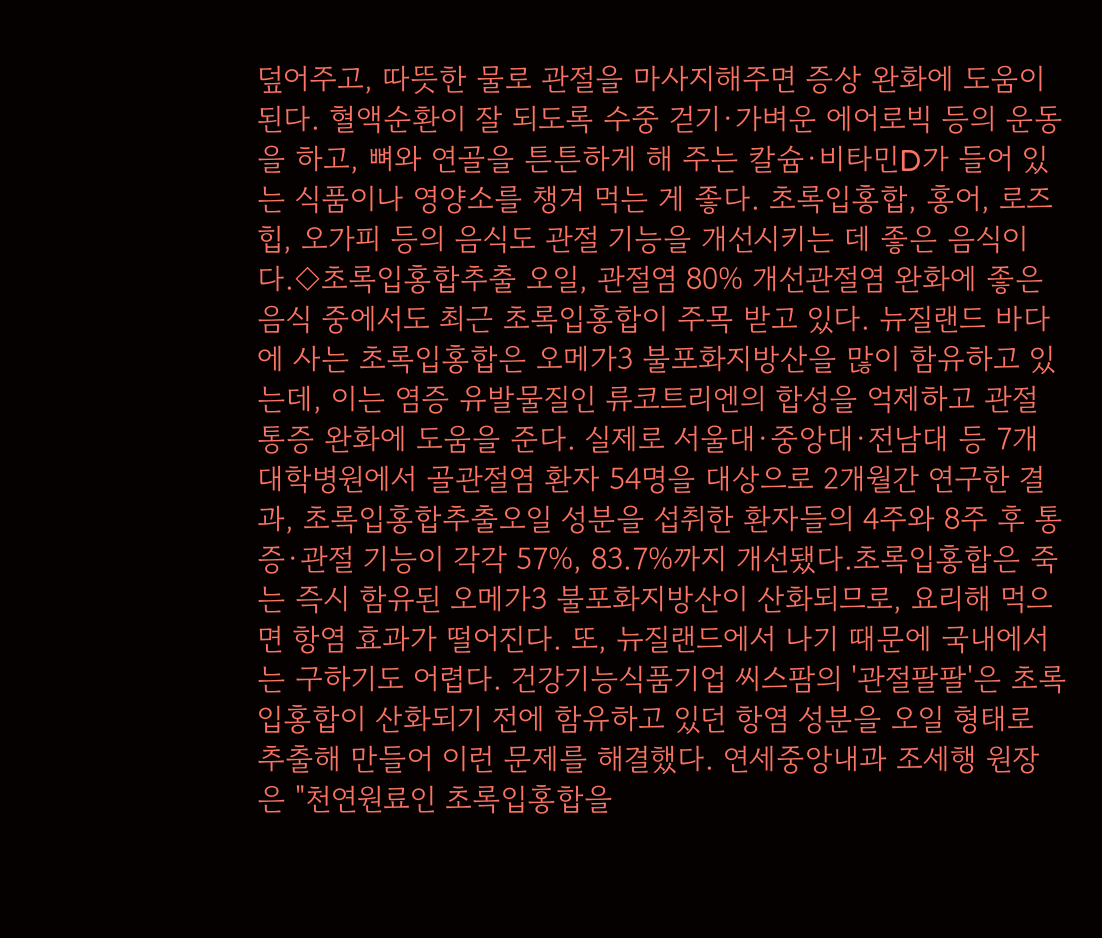덮어주고, 따뜻한 물로 관절을 마사지해주면 증상 완화에 도움이 된다. 혈액순환이 잘 되도록 수중 걷기·가벼운 에어로빅 등의 운동을 하고, 뼈와 연골을 튼튼하게 해 주는 칼슘·비타민D가 들어 있는 식품이나 영양소를 챙겨 먹는 게 좋다. 초록입홍합, 홍어, 로즈힙, 오가피 등의 음식도 관절 기능을 개선시키는 데 좋은 음식이다.◇초록입홍합추출 오일, 관절염 80% 개선관절염 완화에 좋은 음식 중에서도 최근 초록입홍합이 주목 받고 있다. 뉴질랜드 바다에 사는 초록입홍합은 오메가3 불포화지방산을 많이 함유하고 있는데, 이는 염증 유발물질인 류코트리엔의 합성을 억제하고 관절 통증 완화에 도움을 준다. 실제로 서울대·중앙대·전남대 등 7개 대학병원에서 골관절염 환자 54명을 대상으로 2개월간 연구한 결과, 초록입홍합추출오일 성분을 섭취한 환자들의 4주와 8주 후 통증·관절 기능이 각각 57%, 83.7%까지 개선됐다.초록입홍합은 죽는 즉시 함유된 오메가3 불포화지방산이 산화되므로, 요리해 먹으면 항염 효과가 떨어진다. 또, 뉴질랜드에서 나기 때문에 국내에서는 구하기도 어렵다. 건강기능식품기업 씨스팜의 '관절팔팔'은 초록입홍합이 산화되기 전에 함유하고 있던 항염 성분을 오일 형태로 추출해 만들어 이런 문제를 해결했다. 연세중앙내과 조세행 원장은 "천연원료인 초록입홍합을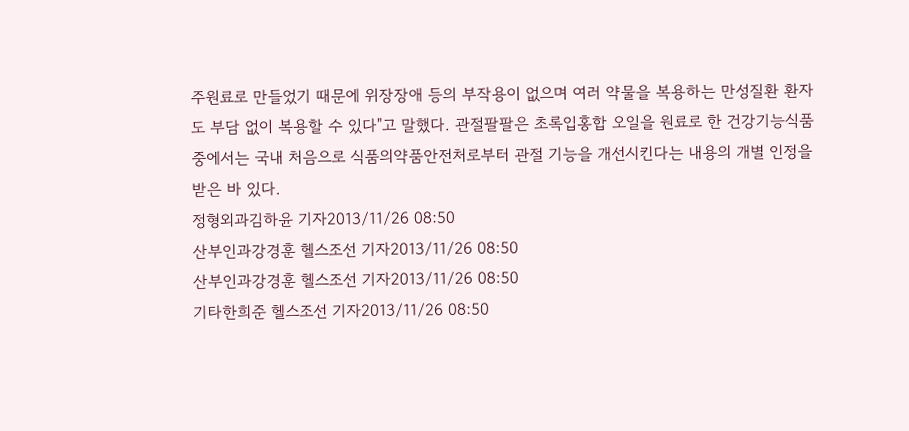주원료로 만들었기 때문에 위장장애 등의 부작용이 없으며 여러 약물을 복용하는 만성질환 환자도 부담 없이 복용할 수 있다"고 말했다. 관절팔팔은 초록입홍합 오일을 원료로 한 건강기능식품 중에서는 국내 처음으로 식품의약품안전처로부터 관절 기능을 개선시킨다는 내용의 개별 인정을 받은 바 있다.
정형외과김하윤 기자2013/11/26 08:50
산부인과강경훈 헬스조선 기자2013/11/26 08:50
산부인과강경훈 헬스조선 기자2013/11/26 08:50
기타한희준 헬스조선 기자2013/11/26 08:50